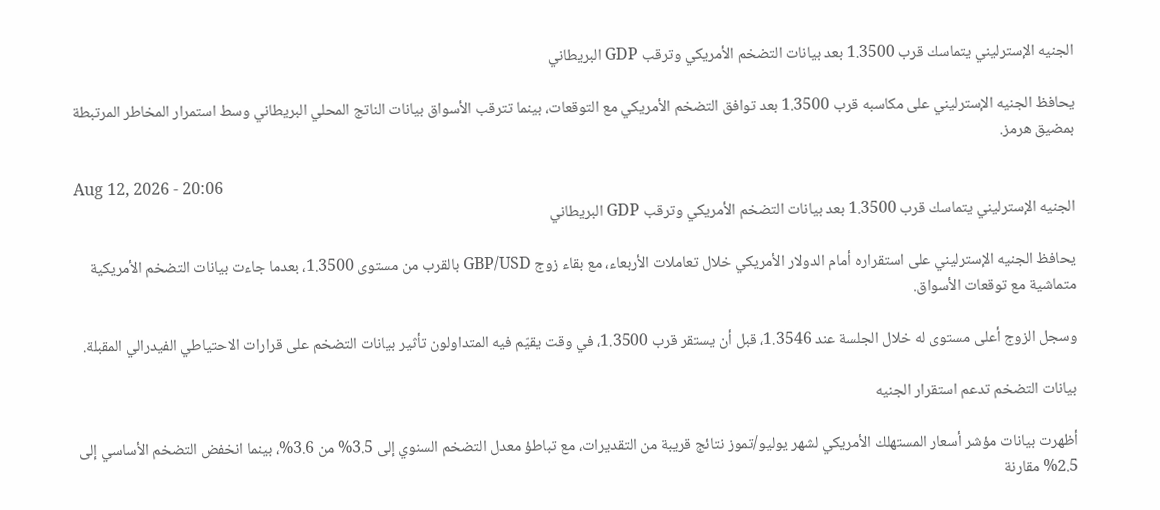الجنيه الإسترليني يتماسك قرب 1.3500 بعد بيانات التضخم الأمريكي وترقب GDP البريطاني

يحافظ الجنيه الإسترليني على مكاسبه قرب 1.3500 بعد توافق التضخم الأمريكي مع التوقعات، بينما تترقب الأسواق بيانات الناتج المحلي البريطاني وسط استمرار المخاطر المرتبطة بمضيق هرمز.

Aug 12, 2026 - 20:06
الجنيه الإسترليني يتماسك قرب 1.3500 بعد بيانات التضخم الأمريكي وترقب GDP البريطاني

يحافظ الجنيه الإسترليني على استقراره أمام الدولار الأمريكي خلال تعاملات الأربعاء، مع بقاء زوج GBP/USD بالقرب من مستوى 1.3500، بعدما جاءت بيانات التضخم الأمريكية متماشية مع توقعات الأسواق.

وسجل الزوج أعلى مستوى له خلال الجلسة عند 1.3546، قبل أن يستقر قرب 1.3500، في وقت يقيّم فيه المتداولون تأثير بيانات التضخم على قرارات الاحتياطي الفيدرالي المقبلة.

بيانات التضخم تدعم استقرار الجنيه

أظهرت بيانات مؤشر أسعار المستهلك الأمريكي لشهر يوليو/تموز نتائج قريبة من التقديرات، مع تباطؤ معدل التضخم السنوي إلى 3.5% من 3.6%، بينما انخفض التضخم الأساسي إلى 2.5% مقارنة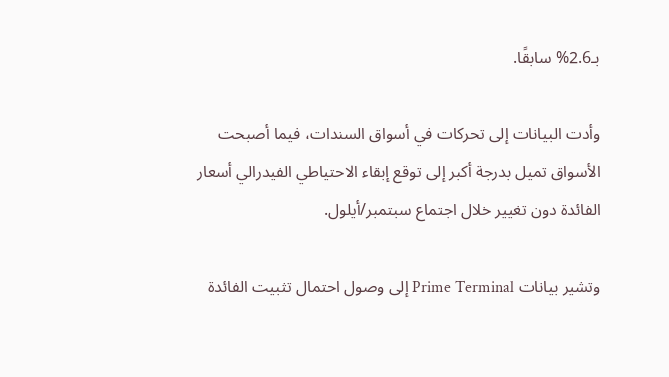بـ2.6% سابقًا.

وأدت البيانات إلى تحركات في أسواق السندات، فيما أصبحت الأسواق تميل بدرجة أكبر إلى توقع إبقاء الاحتياطي الفيدرالي أسعار الفائدة دون تغيير خلال اجتماع سبتمبر/أيلول.

وتشير بيانات Prime Terminal إلى وصول احتمال تثبيت الفائدة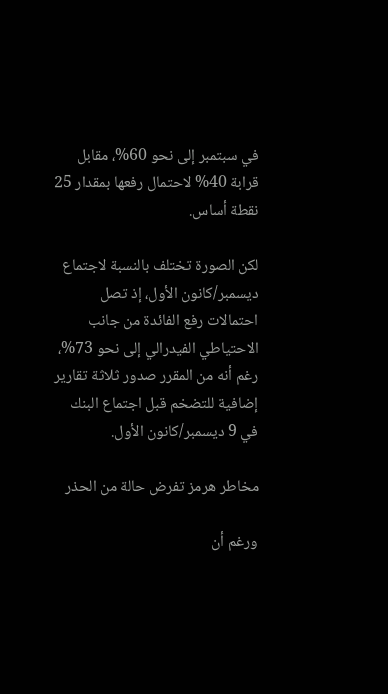في سبتمبر إلى نحو 60%، مقابل قرابة 40% لاحتمال رفعها بمقدار 25 نقطة أساس.

لكن الصورة تختلف بالنسبة لاجتماع ديسمبر/كانون الأول، إذ تصل احتمالات رفع الفائدة من جانب الاحتياطي الفيدرالي إلى نحو 73%، رغم أنه من المقرر صدور ثلاثة تقارير إضافية للتضخم قبل اجتماع البنك في 9 ديسمبر/كانون الأول.

مخاطر هرمز تفرض حالة من الحذر

ورغم أن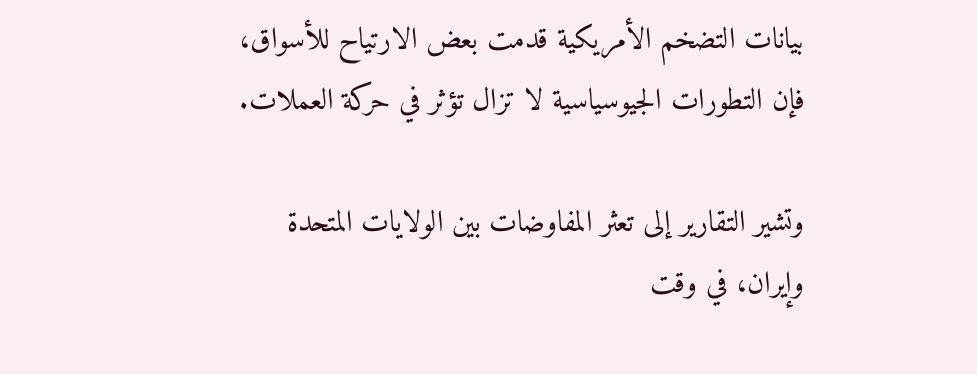بيانات التضخم الأمريكية قدمت بعض الارتياح للأسواق، فإن التطورات الجيوسياسية لا تزال تؤثر في حركة العملات.

وتشير التقارير إلى تعثر المفاوضات بين الولايات المتحدة وإيران، في وقت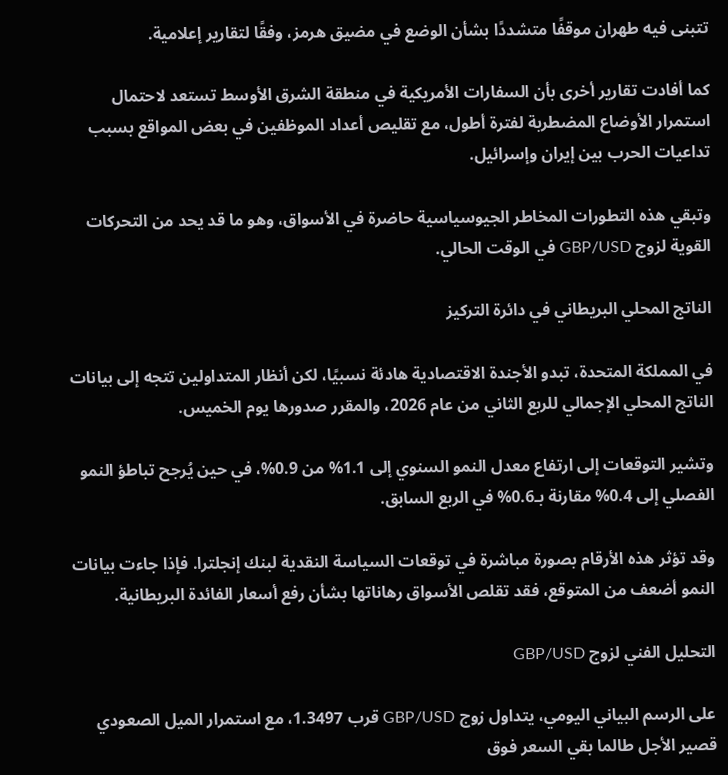تتبنى فيه طهران موقفًا متشددًا بشأن الوضع في مضيق هرمز، وفقًا لتقارير إعلامية.

كما أفادت تقارير أخرى بأن السفارات الأمريكية في منطقة الشرق الأوسط تستعد لاحتمال استمرار الأوضاع المضطربة لفترة أطول، مع تقليص أعداد الموظفين في بعض المواقع بسبب تداعيات الحرب بين إيران وإسرائيل.

وتبقي هذه التطورات المخاطر الجيوسياسية حاضرة في الأسواق، وهو ما قد يحد من التحركات القوية لزوج GBP/USD في الوقت الحالي.

الناتج المحلي البريطاني في دائرة التركيز

في المملكة المتحدة، تبدو الأجندة الاقتصادية هادئة نسبيًا، لكن أنظار المتداولين تتجه إلى بيانات الناتج المحلي الإجمالي للربع الثاني من عام 2026، والمقرر صدورها يوم الخميس.

وتشير التوقعات إلى ارتفاع معدل النمو السنوي إلى 1.1% من 0.9%، في حين يُرجح تباطؤ النمو الفصلي إلى 0.4% مقارنة بـ0.6% في الربع السابق.

وقد تؤثر هذه الأرقام بصورة مباشرة في توقعات السياسة النقدية لبنك إنجلترا. فإذا جاءت بيانات النمو أضعف من المتوقع، فقد تقلص الأسواق رهاناتها بشأن رفع أسعار الفائدة البريطانية.

التحليل الفني لزوج GBP/USD

على الرسم البياني اليومي، يتداول زوج GBP/USD قرب 1.3497، مع استمرار الميل الصعودي قصير الأجل طالما بقي السعر فوق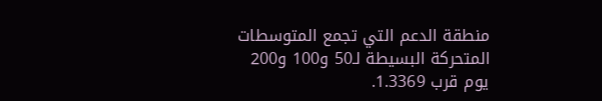منطقة الدعم التي تجمع المتوسطات المتحركة البسيطة لـ50 و100 و200 يوم قرب 1.3369.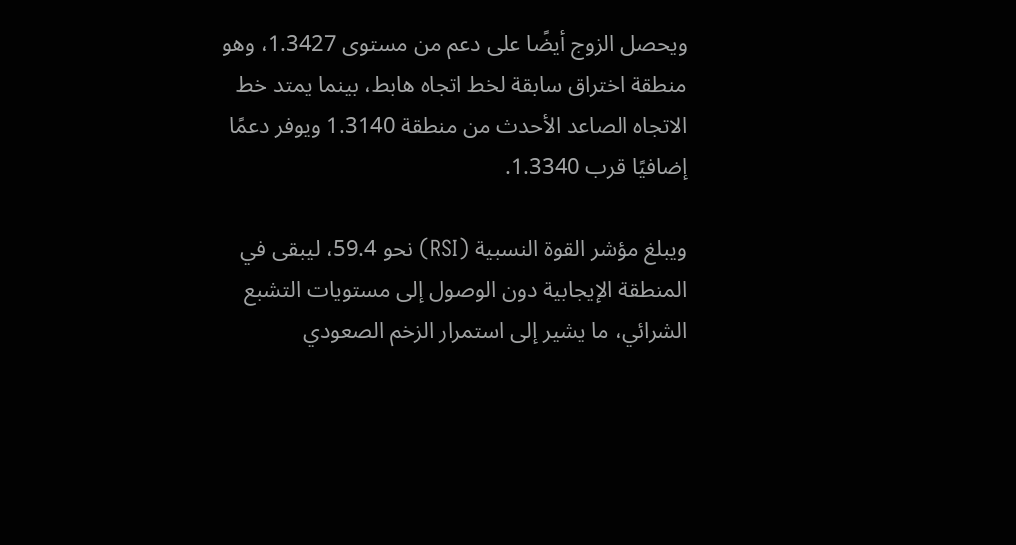ويحصل الزوج أيضًا على دعم من مستوى 1.3427، وهو منطقة اختراق سابقة لخط اتجاه هابط، بينما يمتد خط الاتجاه الصاعد الأحدث من منطقة 1.3140 ويوفر دعمًا إضافيًا قرب 1.3340.

ويبلغ مؤشر القوة النسبية (RSI) نحو 59.4، ليبقى في المنطقة الإيجابية دون الوصول إلى مستويات التشبع الشرائي، ما يشير إلى استمرار الزخم الصعودي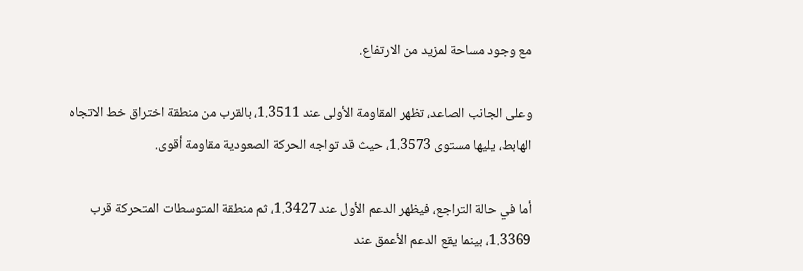مع وجود مساحة لمزيد من الارتفاع.

وعلى الجانب الصاعد، تظهر المقاومة الأولى عند 1.3511، بالقرب من منطقة اختراق خط الاتجاه الهابط، يليها مستوى 1.3573، حيث قد تواجه الحركة الصعودية مقاومة أقوى.

أما في حالة التراجع، فيظهر الدعم الأول عند 1.3427، ثم منطقة المتوسطات المتحركة قرب 1.3369، بينما يقع الدعم الأعمق عند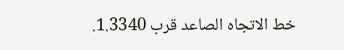خط الاتجاه الصاعد قرب 1.3340.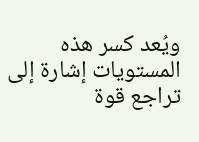ويُعد كسر هذه المستويات إشارة إلى تراجع قوة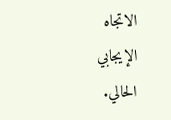الاتجاه الإيجابي الحالي.